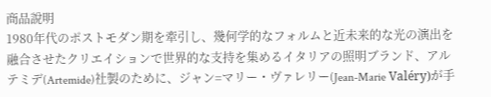商品說明
1980年代のポストモダン期を牽引し、幾何学的なフォルムと近未来的な光の演出を融合させたクリエイションで世界的な支持を集めるイタリアの照明ブランド、アルテミデ(Artemide)社製のために、ジャン=マリー・ヴァレリー(Jean-Marie Valéry)が手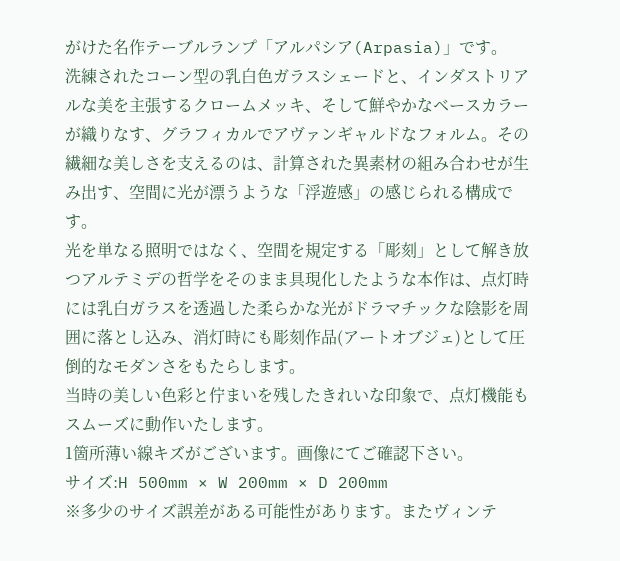がけた名作テーブルランプ「アルパシア(Arpasia)」です。
洗練されたコーン型の乳白色ガラスシェードと、インダストリアルな美を主張するクロームメッキ、そして鮮やかなベースカラーが織りなす、グラフィカルでアヴァンギャルドなフォルム。その繊細な美しさを支えるのは、計算された異素材の組み合わせが生み出す、空間に光が漂うような「浮遊感」の感じられる構成です。
光を単なる照明ではなく、空間を規定する「彫刻」として解き放つアルテミデの哲学をそのまま具現化したような本作は、点灯時には乳白ガラスを透過した柔らかな光がドラマチックな陰影を周囲に落とし込み、消灯時にも彫刻作品(アートオブジェ)として圧倒的なモダンさをもたらします。
当時の美しい色彩と佇まいを残したきれいな印象で、点灯機能もスムーズに動作いたします。
1箇所薄い線キズがございます。画像にてご確認下さい。
サイズ:H 500mm × W 200mm × D 200mm
※多少のサイズ誤差がある可能性があります。またヴィンテ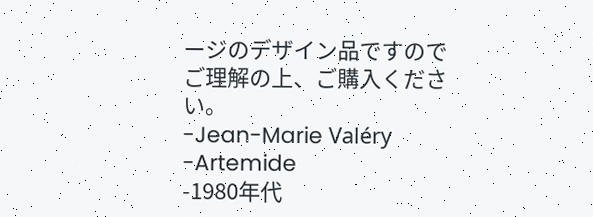ージのデザイン品ですのでご理解の上、ご購入ください。
-Jean-Marie Valéry
-Artemide
-1980年代